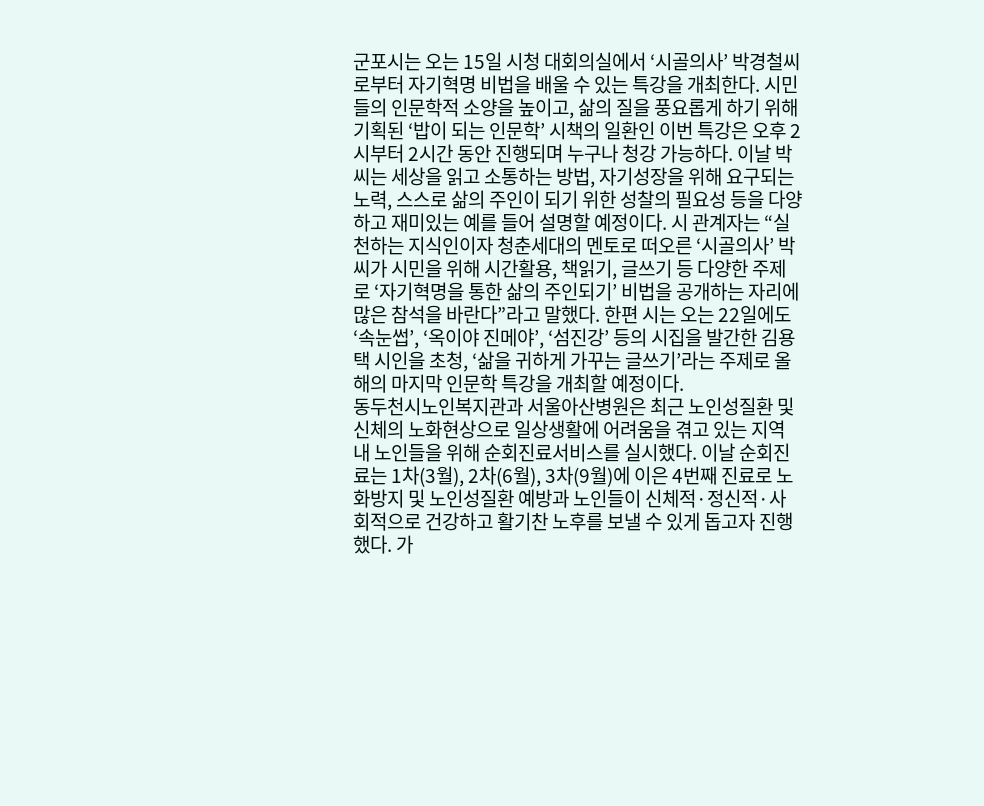군포시는 오는 15일 시청 대회의실에서 ‘시골의사’ 박경철씨로부터 자기혁명 비법을 배울 수 있는 특강을 개최한다. 시민들의 인문학적 소양을 높이고, 삶의 질을 풍요롭게 하기 위해 기획된 ‘밥이 되는 인문학’ 시책의 일환인 이번 특강은 오후 2시부터 2시간 동안 진행되며 누구나 청강 가능하다. 이날 박씨는 세상을 읽고 소통하는 방법, 자기성장을 위해 요구되는 노력, 스스로 삶의 주인이 되기 위한 성찰의 필요성 등을 다양하고 재미있는 예를 들어 설명할 예정이다. 시 관계자는 “실천하는 지식인이자 청춘세대의 멘토로 떠오른 ‘시골의사’ 박씨가 시민을 위해 시간활용, 책읽기, 글쓰기 등 다양한 주제로 ‘자기혁명을 통한 삶의 주인되기’ 비법을 공개하는 자리에 많은 참석을 바란다”라고 말했다. 한편 시는 오는 22일에도 ‘속눈썹’, ‘옥이야 진메야’, ‘섬진강’ 등의 시집을 발간한 김용택 시인을 초청, ‘삶을 귀하게 가꾸는 글쓰기’라는 주제로 올해의 마지막 인문학 특강을 개최할 예정이다.
동두천시노인복지관과 서울아산병원은 최근 노인성질환 및 신체의 노화현상으로 일상생활에 어려움을 겪고 있는 지역 내 노인들을 위해 순회진료서비스를 실시했다. 이날 순회진료는 1차(3월), 2차(6월), 3차(9월)에 이은 4번째 진료로 노화방지 및 노인성질환 예방과 노인들이 신체적·정신적·사회적으로 건강하고 활기찬 노후를 보낼 수 있게 돕고자 진행했다. 가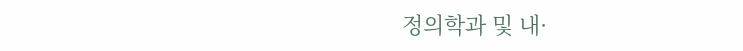정의학과 및 내·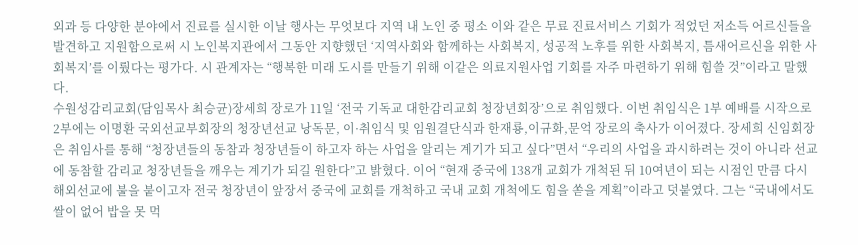외과 등 다양한 분야에서 진료를 실시한 이날 행사는 무엇보다 지역 내 노인 중 평소 이와 같은 무료 진료서비스 기회가 적었던 저소득 어르신들을 발견하고 지원함으로써 시 노인복지관에서 그동안 지향했던 ‘지역사회와 함께하는 사회복지, 성공적 노후를 위한 사회복지, 틈새어르신을 위한 사회복지’를 이뤘다는 평가다. 시 관계자는 “행복한 미래 도시를 만들기 위해 이같은 의료지원사업 기회를 자주 마련하기 위해 힘쓸 것”이라고 말했다.
수원성감리교회(담임목사 최승균)장세희 장로가 11일 ‘전국 기독교 대한감리교회 청장년회장’으로 취임했다. 이번 취임식은 1부 예배를 시작으로 2부에는 이명환 국외선교부회장의 청장년선교 낭독문, 이·취임식 및 임원결단식과 한재룡,이규화,문억 장로의 축사가 이어졌다. 장세희 신임회장은 취임사를 통해 “청장년들의 동참과 청장년들이 하고자 하는 사업을 알리는 계기가 되고 싶다”면서 “우리의 사업을 과시하려는 것이 아니라 선교에 동참할 감리교 청장년들을 깨우는 계기가 되길 원한다”고 밝혔다. 이어 “현재 중국에 138개 교회가 개척된 뒤 10여년이 되는 시점인 만큼 다시 해외선교에 불을 붙이고자 전국 청장년이 앞장서 중국에 교회를 개척하고 국내 교회 개척에도 힘을 쏟을 계획”이라고 덧붙였다. 그는 “국내에서도 쌀이 없어 밥을 못 먹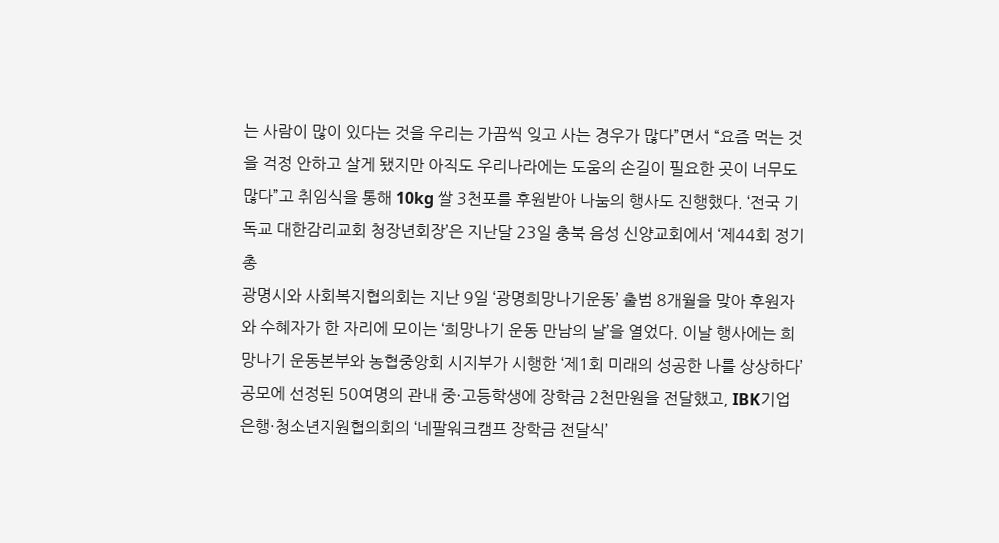는 사람이 많이 있다는 것을 우리는 가끔씩 잊고 사는 경우가 많다”면서 “요즘 먹는 것을 걱정 안하고 살게 됐지만 아직도 우리나라에는 도움의 손길이 필요한 곳이 너무도 많다”고 취임식을 통해 10kg 쌀 3천포를 후원받아 나눔의 행사도 진행했다. ‘전국 기독교 대한감리교회 청장년회장’은 지난달 23일 충북 음성 신양교회에서 ‘제44회 정기총
광명시와 사회복지협의회는 지난 9일 ‘광명희망나기운동’ 출범 8개월을 맞아 후원자와 수혜자가 한 자리에 모이는 ‘희망나기 운동 만남의 날’을 열었다. 이날 행사에는 희망나기 운동본부와 농협중앙회 시지부가 시행한 ‘제1회 미래의 성공한 나를 상상하다’ 공모에 선정된 50여명의 관내 중·고등학생에 장학금 2천만원을 전달했고, IBK기업은행·청소년지원협의회의 ‘네팔워크캠프 장학금 전달식’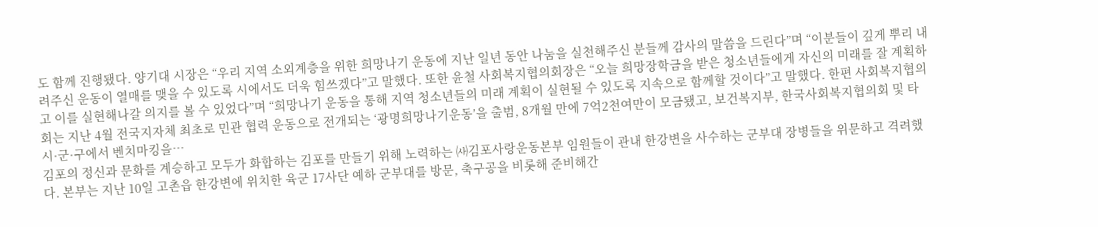도 함께 진행됐다. 양기대 시장은 “우리 지역 소외계층을 위한 희망나기 운동에 지난 일년 동안 나눔을 실천해주신 분들께 감사의 말씀을 드린다”며 “이분들이 깊게 뿌리 내려주신 운동이 열매를 맺을 수 있도록 시에서도 더욱 힘쓰겠다”고 말했다. 또한 윤철 사회복지협의회장은 “오늘 희망장학금을 받은 청소년들에게 자신의 미래를 잘 계획하고 이를 실현해나갈 의지를 볼 수 있었다”며 “희망나기 운동을 통해 지역 청소년들의 미래 계획이 실현될 수 있도록 지속으로 함께할 것이다”고 말했다. 한편 사회복지협의회는 지난 4월 전국지자체 최초로 민관 협력 운동으로 전개되는 ‘광명희망나기운동’을 출범, 8개월 만에 7억2천여만이 모금됐고, 보건복지부, 한국사회복지협의회 및 타 시·군·구에서 벤치마킹을…
김포의 정신과 문화를 계승하고 모두가 화합하는 김포를 만들기 위해 노력하는 ㈔김포사랑운동본부 임원들이 관내 한강변을 사수하는 군부대 장병들을 위문하고 격려했다. 본부는 지난 10일 고촌읍 한강변에 위치한 육군 17사단 예하 군부대를 방문, 축구공을 비롯해 준비해간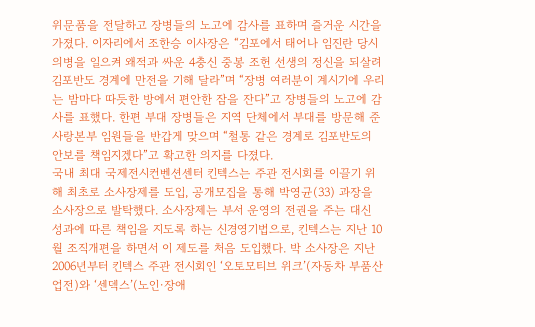위문품을 전달하고 장병들의 노고에 감사를 표하며 즐거운 시간을 가졌다. 이자리에서 조한승 이사장은 “김포에서 태어나 임진란 당시 의병을 일으켜 왜적과 싸운 4충신 중봉 조헌 선생의 정신을 되살려 김포반도 경계에 만전을 기해 달라”며 “장병 여러분이 계시기에 우리는 밤마다 따듯한 방에서 편안한 잠을 잔다”고 장병들의 노고에 감사를 표했다. 한편 부대 장병들은 지역 단체에서 부대를 방문해 준 사랑본부 임원들을 반갑게 맞으며 “철통 같은 경계로 김포반도의 안보를 책임지겠다”고 확고한 의지를 다졌다.
국내 최대 국제전시컨벤션센터 킨텍스는 주관 전시회를 이끌기 위해 최초로 소사장제를 도입, 공개모집을 통해 박영균(33) 과장을 소사장으로 발탁했다. 소사장제는 부서 운영의 전권을 주는 대신 성과에 따른 책임을 지도록 하는 신경영기법으로, 킨텍스는 지난 10월 조직개편을 하면서 이 제도를 처음 도입했다. 박 소사장은 지난 2006년부터 킨텍스 주관 전시회인 ‘오토모티브 위크’(자동차 부품산업전)와 ‘센덱스’(노인·장애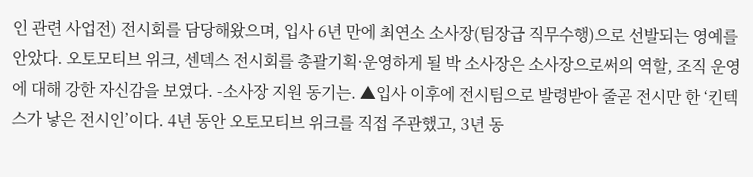인 관련 사업전) 전시회를 담당해왔으며, 입사 6년 만에 최연소 소사장(팀장급 직무수행)으로 선발되는 영예를 안았다. 오토모티브 위크, 센덱스 전시회를 총괄기획·운영하게 될 박 소사장은 소사장으로써의 역할, 조직 운영에 대해 강한 자신감을 보였다. -소사장 지원 동기는. ▲입사 이후에 전시팀으로 발령받아 줄곧 전시만 한 ‘킨텍스가 낳은 전시인’이다. 4년 동안 오토모티브 위크를 직접 주관했고, 3년 동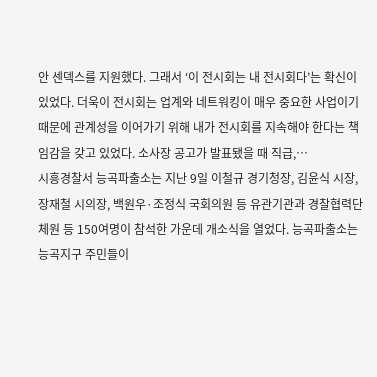안 센덱스를 지원했다. 그래서 ‘이 전시회는 내 전시회다’는 확신이 있었다. 더욱이 전시회는 업계와 네트워킹이 매우 중요한 사업이기 때문에 관계성을 이어가기 위해 내가 전시회를 지속해야 한다는 책임감을 갖고 있었다. 소사장 공고가 발표됐을 때 직급,…
시흥경찰서 능곡파출소는 지난 9일 이철규 경기청장, 김윤식 시장, 장재철 시의장, 백원우·조정식 국회의원 등 유관기관과 경찰협력단체원 등 150여명이 참석한 가운데 개소식을 열었다. 능곡파출소는 능곡지구 주민들이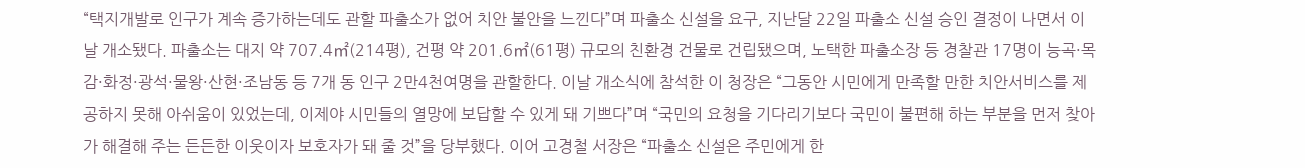“택지개발로 인구가 계속 증가하는데도 관할 파출소가 없어 치안 불안을 느낀다”며 파출소 신설을 요구, 지난달 22일 파출소 신설 승인 결정이 나면서 이날 개소됐다. 파출소는 대지 약 707.4㎡(214평), 건평 약 201.6㎡(61평) 규모의 친환경 건물로 건립됐으며, 노택한 파출소장 등 경찰관 17명이 능곡·목감·화정·광석·물왕·산현·조남동 등 7개 동 인구 2만4천여명을 관할한다. 이날 개소식에 참석한 이 청장은 “그동안 시민에게 만족할 만한 치안서비스를 제공하지 못해 아쉬움이 있었는데, 이제야 시민들의 열망에 보답할 수 있게 돼 기쁘다”며 “국민의 요청을 기다리기보다 국민이 불편해 하는 부분을 먼저 찾아가 해결해 주는 든든한 이웃이자 보호자가 돼 줄 것”을 당부했다. 이어 고경철 서장은 “파출소 신설은 주민에게 한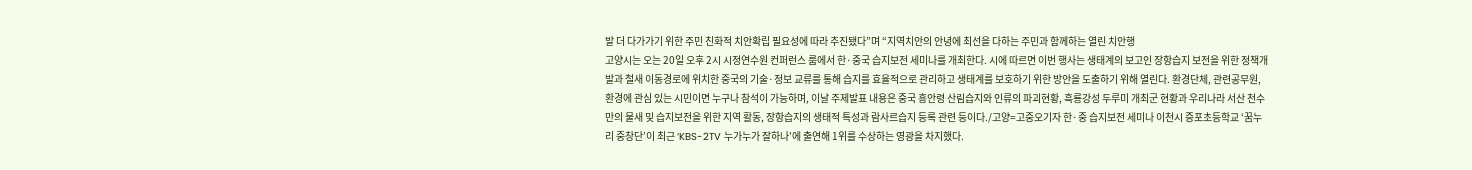발 더 다가가기 위한 주민 친화적 치안확립 필요성에 따라 추진됐다”며 “지역치안의 안녕에 최선을 다하는 주민과 함께하는 열린 치안행
고양시는 오는 20일 오후 2시 시정연수원 컨퍼런스 룸에서 한·중국 습지보전 세미나를 개최한다. 시에 따르면 이번 행사는 생태계의 보고인 장항습지 보전을 위한 정책개발과 철새 이동경로에 위치한 중국의 기술·정보 교류를 통해 습지를 효율적으로 관리하고 생태계를 보호하기 위한 방안을 도출하기 위해 열린다. 환경단체, 관련공무원, 환경에 관심 있는 시민이면 누구나 참석이 가능하며, 이날 주제발표 내용은 중국 흥안령 산림습지와 인류의 파괴현황, 흑룡강성 두루미 개최군 현황과 우리나라 서산 천수만의 물새 및 습지보전을 위한 지역 활동, 장항습지의 생태적 특성과 람사르습지 등록 관련 등이다./고양=고중오기자 한·중 습지보전 세미나 이천시 증포초등학교 ‘꿈누리 중창단’이 최근 ‘KBS-2TV 누가누가 잘하나’에 출연해 1위를 수상하는 영광을 차지했다.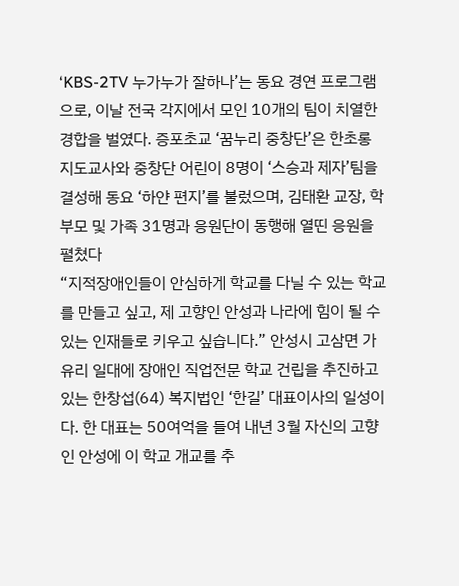‘KBS-2TV 누가누가 잘하나’는 동요 경연 프로그램으로, 이날 전국 각지에서 모인 10개의 팀이 치열한 경합을 벌였다. 증포초교 ‘꿈누리 중창단’은 한초롱 지도교사와 중창단 어린이 8명이 ‘스승과 제자’팀을 결성해 동요 ‘하얀 편지’를 불렀으며, 김태환 교장, 학부모 및 가족 31명과 응원단이 동행해 열띤 응원을 펼쳤다
“지적장애인들이 안심하게 학교를 다닐 수 있는 학교를 만들고 싶고, 제 고향인 안성과 나라에 힘이 될 수 있는 인재들로 키우고 싶습니다.” 안성시 고삼면 가유리 일대에 장애인 직업전문 학교 건립을 추진하고 있는 한창섭(64) 복지법인 ‘한길’ 대표이사의 일성이다. 한 대표는 50여억을 들여 내년 3월 자신의 고향인 안성에 이 학교 개교를 추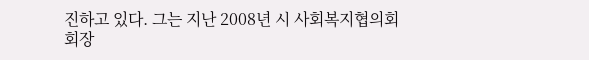진하고 있다. 그는 지난 2008년 시 사회복지협의회 회장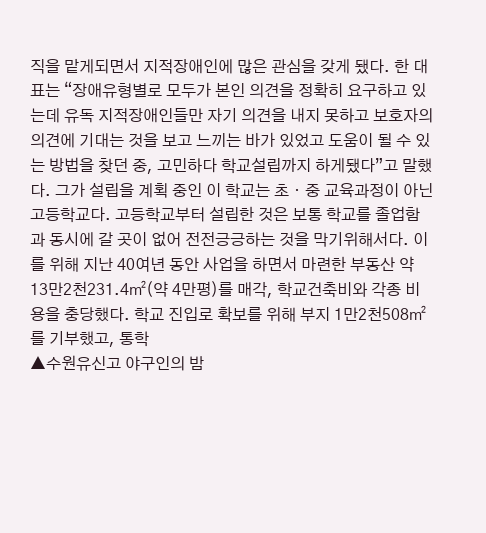직을 맡게되면서 지적장애인에 많은 관심을 갖게 됐다. 한 대표는 “장애유형별로 모두가 본인 의견을 정확히 요구하고 있는데 유독 지적장애인들만 자기 의견을 내지 못하고 보호자의 의견에 기대는 것을 보고 느끼는 바가 있었고 도움이 될 수 있는 방법을 찾던 중, 고민하다 학교설립까지 하게됐다”고 말했다. 그가 설립을 계획 중인 이 학교는 초ㆍ중 교육과정이 아닌 고등학교다. 고등학교부터 설립한 것은 보통 학교를 졸업함과 동시에 갈 곳이 없어 전전긍긍하는 것을 막기위해서다. 이를 위해 지난 40여년 동안 사업을 하면서 마련한 부동산 약 13만2천231.4㎡(약 4만평)를 매각, 학교건축비와 각종 비용을 충당했다. 학교 진입로 확보를 위해 부지 1만2천508㎡를 기부했고, 통학
▲수원유신고 야구인의 밤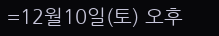=12월10일(토) 오후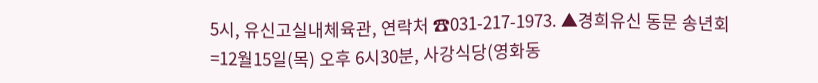5시, 유신고실내체육관, 연락처 ☎031-217-1973. ▲경희유신 동문 송년회=12월15일(목) 오후 6시30분, 사강식당(영화동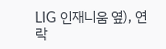LIG 인재니움 옆), 연락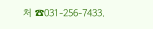처 ☎031-256-7433.